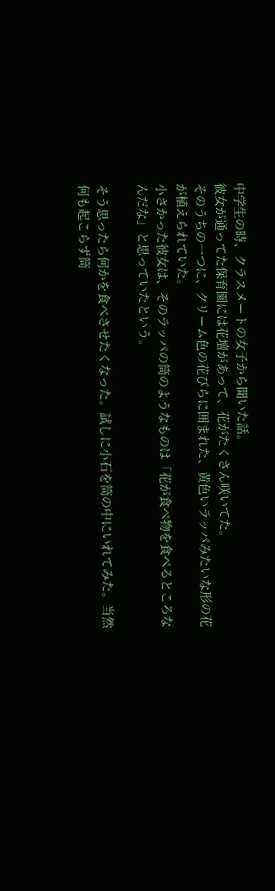中学生の時、クラスメートの女子から聞いた話。
彼女が通ってた保育園には花壇があって、花がたくさん咲いてた。
そのうちの一つに、クリーム色の花びらに囲まれた、黄色いラッパみたいな形の花が植えられていた。
小さかった彼女は、そのラッパの筒のようなものは「花が食べ物を食べるところなんだな」と思っていたという。

そう思ったら何かを食べさせたくなった。試しに小石を筒の中にいれてみた。当然何も起こらず筒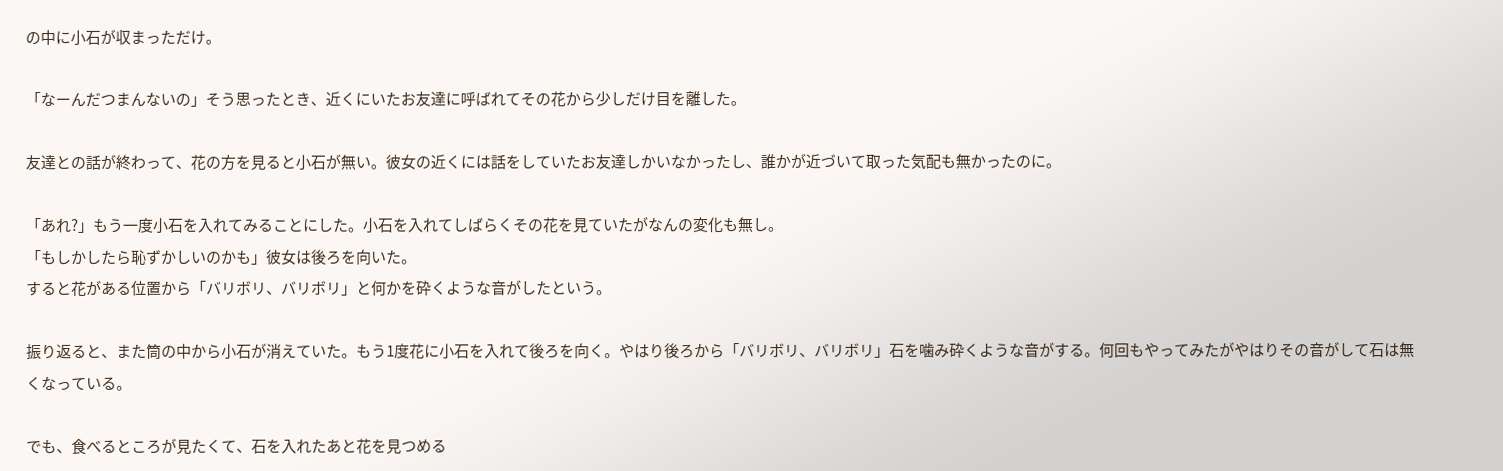の中に小石が収まっただけ。

「なーんだつまんないの」そう思ったとき、近くにいたお友達に呼ばれてその花から少しだけ目を離した。

友達との話が終わって、花の方を見ると小石が無い。彼女の近くには話をしていたお友達しかいなかったし、誰かが近づいて取った気配も無かったのに。

「あれ?」もう一度小石を入れてみることにした。小石を入れてしばらくその花を見ていたがなんの変化も無し。
「もしかしたら恥ずかしいのかも」彼女は後ろを向いた。
すると花がある位置から「バリボリ、バリボリ」と何かを砕くような音がしたという。

振り返ると、また筒の中から小石が消えていた。もう1度花に小石を入れて後ろを向く。やはり後ろから「バリボリ、バリボリ」石を噛み砕くような音がする。何回もやってみたがやはりその音がして石は無くなっている。

でも、食べるところが見たくて、石を入れたあと花を見つめる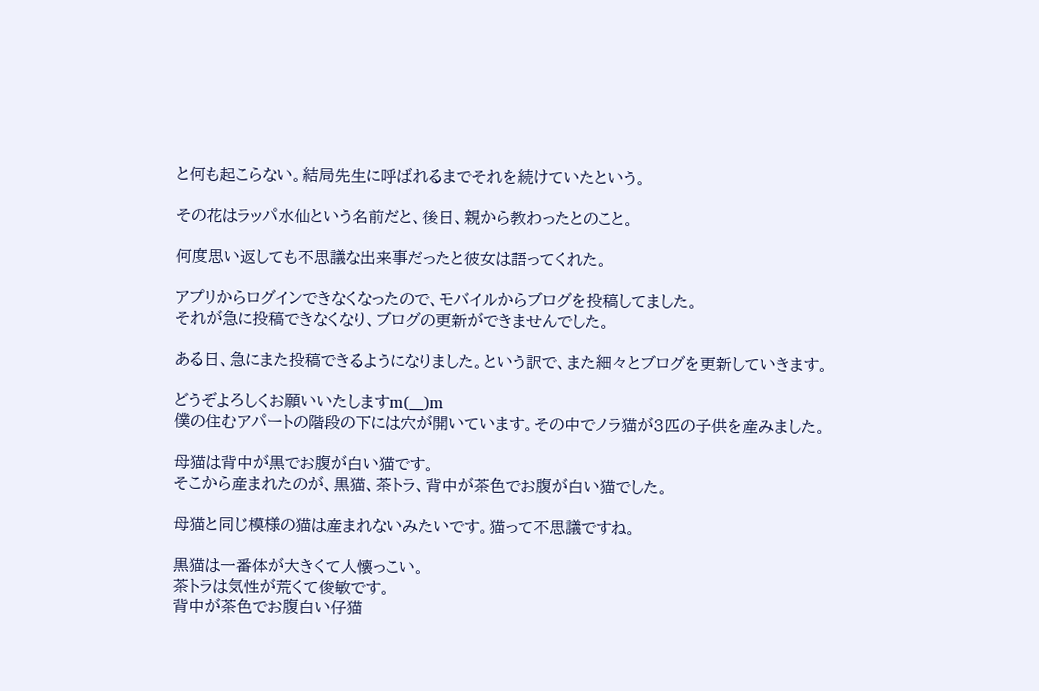と何も起こらない。結局先生に呼ばれるまでそれを続けていたという。

その花はラッパ水仙という名前だと、後日、親から教わったとのこと。

何度思い返しても不思議な出来事だったと彼女は語ってくれた。

アプリからログインできなくなったので、モバイルからブログを投稿してました。
それが急に投稿できなくなり、ブログの更新ができませんでした。

ある日、急にまた投稿できるようになりました。という訳で、また細々とブログを更新していきます。

どうぞよろしくお願いいたしますm(__)m
僕の住むアパートの階段の下には穴が開いています。その中でノラ猫が3匹の子供を産みました。

母猫は背中が黒でお腹が白い猫です。
そこから産まれたのが、黒猫、茶トラ、背中が茶色でお腹が白い猫でした。

母猫と同じ模様の猫は産まれないみたいです。猫って不思議ですね。

黒猫は一番体が大きくて人懐っこい。
茶トラは気性が荒くて俊敏です。
背中が茶色でお腹白い仔猫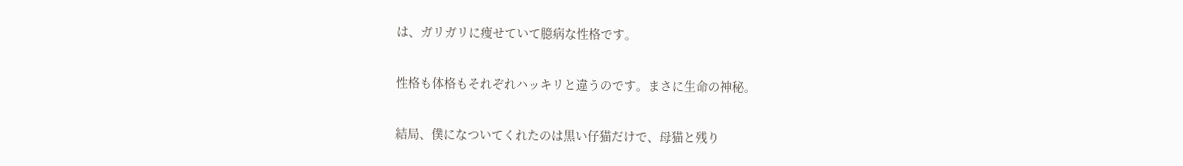は、ガリガリに痩せていて臆病な性格です。

性格も体格もそれぞれハッキリと違うのです。まさに生命の神秘。

結局、僕になついてくれたのは黒い仔猫だけで、母猫と残り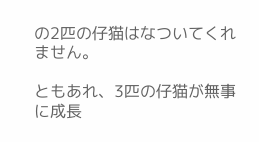の2匹の仔猫はなついてくれません。

ともあれ、3匹の仔猫が無事に成長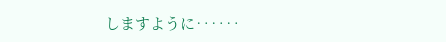しますように‥‥‥